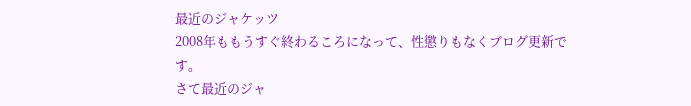最近のジャケッツ
2008年ももうすぐ終わるころになって、性懲りもなくブログ更新です。
さて最近のジャ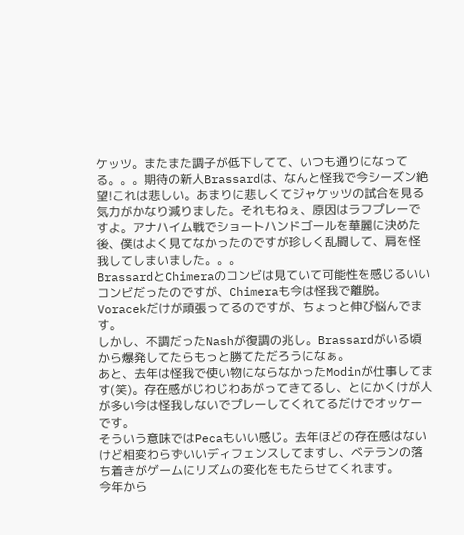ケッツ。またまた調子が低下してて、いつも通りになってる。。。期待の新人Brassardは、なんと怪我で今シーズン絶望!これは悲しい。あまりに悲しくてジャケッツの試合を見る気力がかなり減りました。それもねぇ、原因はラフプレーですよ。アナハイム戦でショートハンドゴールを華麗に決めた後、僕はよく見てなかったのですが珍しく乱闘して、肩を怪我してしまいました。。。
BrassardとChimeraのコンビは見ていて可能性を感じるいいコンビだったのですが、Chimeraも今は怪我で離脱。Voracekだけが頑張ってるのですが、ちょっと伸び悩んでます。
しかし、不調だったNashが復調の兆し。Brassardがいる頃から爆発してたらもっと勝てただろうになぁ。
あと、去年は怪我で使い物にならなかったModinが仕事してます(笑)。存在感がじわじわあがってきてるし、とにかくけが人が多い今は怪我しないでプレーしてくれてるだけでオッケーです。
そういう意味ではPecaもいい感じ。去年ほどの存在感はないけど相変わらずいいディフェンスしてますし、ベテランの落ち着きがゲームにリズムの変化をもたらせてくれます。
今年から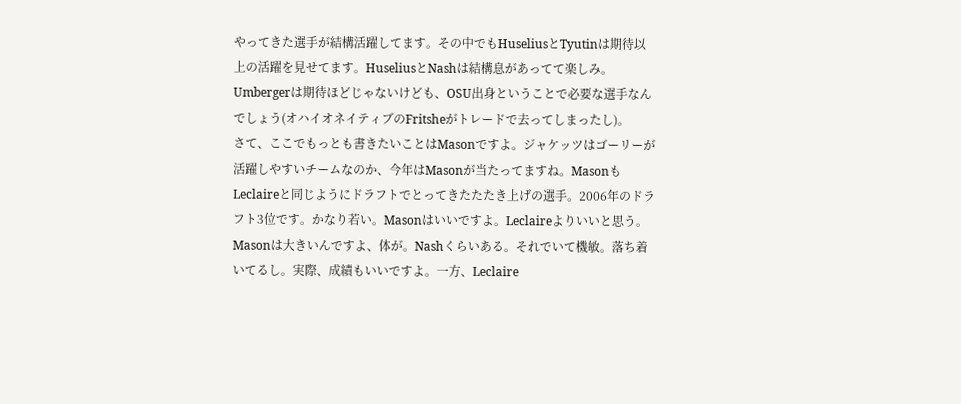やってきた選手が結構活躍してます。その中でもHuseliusとTyutinは期待以上の活躍を見せてます。HuseliusとNashは結構息があってて楽しみ。Umbergerは期待ほどじゃないけども、OSU出身ということで必要な選手なんでしょう(オハイオネイティブのFritsheがトレードで去ってしまったし)。
さて、ここでもっとも書きたいことはMasonですよ。ジャケッツはゴーリーが活躍しやすいチームなのか、今年はMasonが当たってますね。MasonもLeclaireと同じようにドラフトでとってきたたたき上げの選手。2006年のドラフト3位です。かなり若い。Masonはいいですよ。Leclaireよりいいと思う。Masonは大きいんですよ、体が。Nashくらいある。それでいて機敏。落ち着いてるし。実際、成績もいいですよ。一方、Leclaire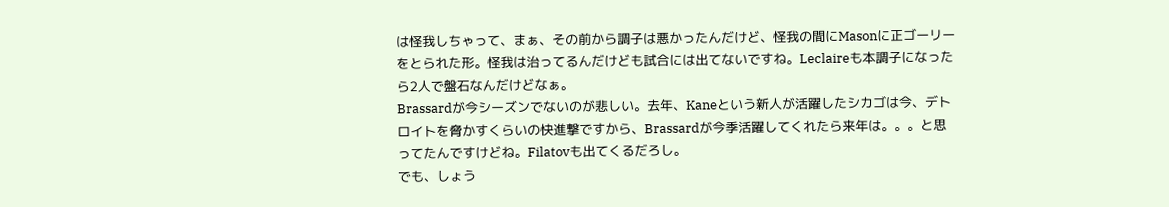は怪我しちゃって、まぁ、その前から調子は悪かったんだけど、怪我の間にMasonに正ゴーリーをとられた形。怪我は治ってるんだけども試合には出てないですね。Leclaireも本調子になったら2人で盤石なんだけどなぁ。
Brassardが今シーズンでないのが悲しい。去年、Kaneという新人が活躍したシカゴは今、デトロイトを脅かすくらいの快進撃ですから、Brassardが今季活躍してくれたら来年は。。。と思ってたんですけどね。Filatovも出てくるだろし。
でも、しょう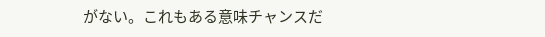がない。これもある意味チャンスだ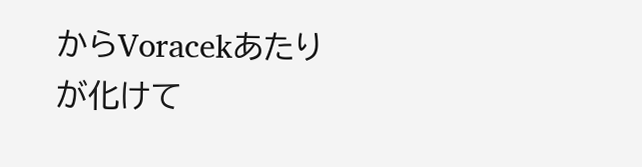からVoracekあたりが化けて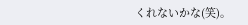くれないかな(笑)。